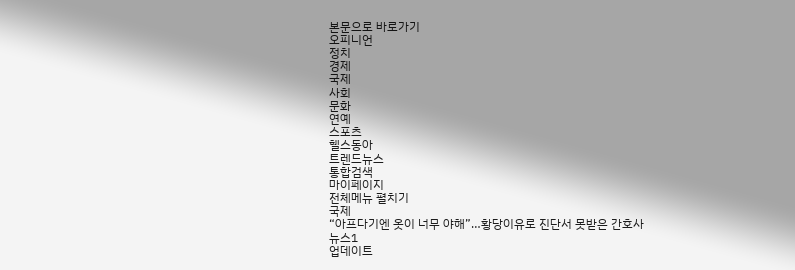본문으로 바로가기
오피니언
정치
경제
국제
사회
문화
연예
스포츠
헬스동아
트렌드뉴스
통합검색
마이페이지
전체메뉴 펼치기
국제
“아프다기엔 옷이 너무 야해”…황당이유로 진단서 못받은 간호사
뉴스1
업데이트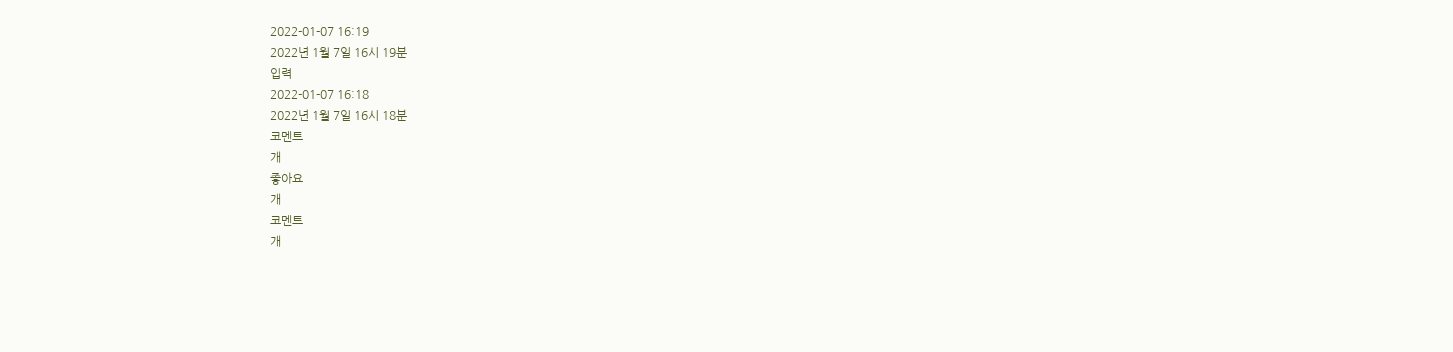2022-01-07 16:19
2022년 1월 7일 16시 19분
입력
2022-01-07 16:18
2022년 1월 7일 16시 18분
코멘트
개
좋아요
개
코멘트
개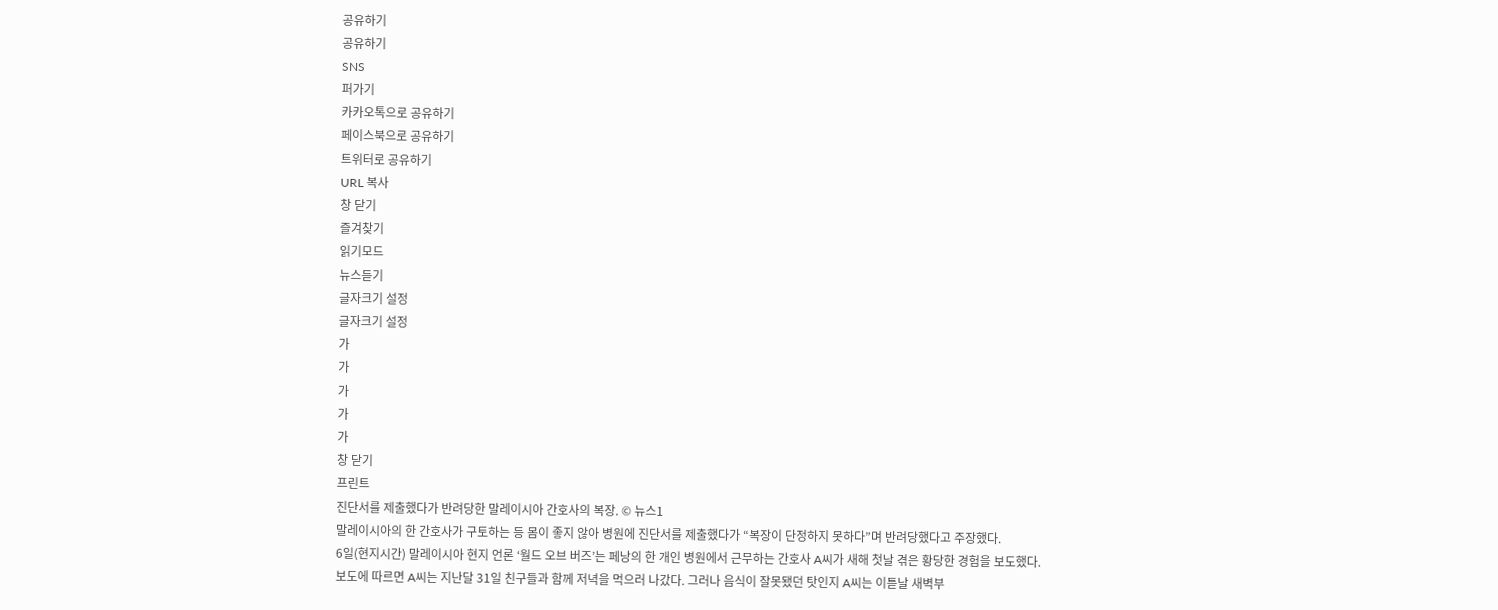공유하기
공유하기
SNS
퍼가기
카카오톡으로 공유하기
페이스북으로 공유하기
트위터로 공유하기
URL 복사
창 닫기
즐겨찾기
읽기모드
뉴스듣기
글자크기 설정
글자크기 설정
가
가
가
가
가
창 닫기
프린트
진단서를 제출했다가 반려당한 말레이시아 간호사의 복장. © 뉴스1
말레이시아의 한 간호사가 구토하는 등 몸이 좋지 않아 병원에 진단서를 제출했다가 “복장이 단정하지 못하다”며 반려당했다고 주장했다.
6일(현지시간) 말레이시아 현지 언론 ‘월드 오브 버즈’는 페낭의 한 개인 병원에서 근무하는 간호사 A씨가 새해 첫날 겪은 황당한 경험을 보도했다.
보도에 따르면 A씨는 지난달 31일 친구들과 함께 저녁을 먹으러 나갔다. 그러나 음식이 잘못됐던 탓인지 A씨는 이튿날 새벽부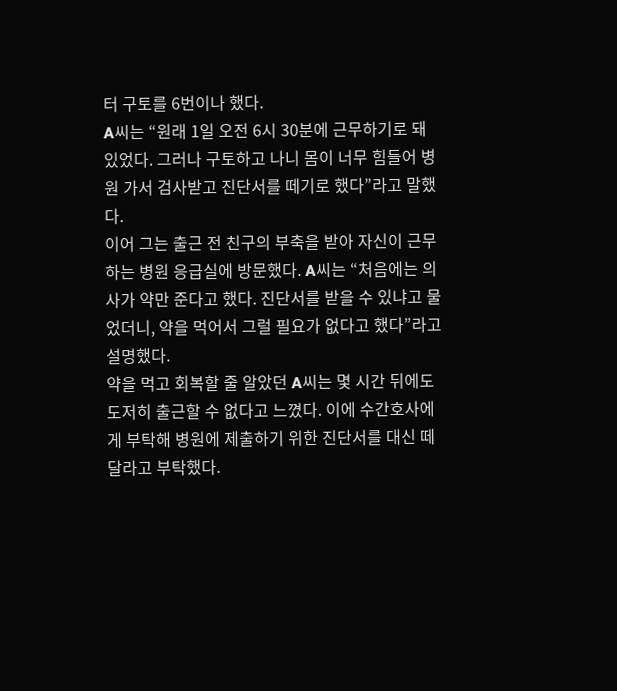터 구토를 6번이나 했다.
A씨는 “원래 1일 오전 6시 30분에 근무하기로 돼 있었다. 그러나 구토하고 나니 몸이 너무 힘들어 병원 가서 검사받고 진단서를 떼기로 했다”라고 말했다.
이어 그는 출근 전 친구의 부축을 받아 자신이 근무하는 병원 응급실에 방문했다. A씨는 “처음에는 의사가 약만 준다고 했다. 진단서를 받을 수 있냐고 물었더니, 약을 먹어서 그럴 필요가 없다고 했다”라고 설명했다.
약을 먹고 회복할 줄 알았던 A씨는 몇 시간 뒤에도 도저히 출근할 수 없다고 느꼈다. 이에 수간호사에게 부탁해 병원에 제출하기 위한 진단서를 대신 떼달라고 부탁했다.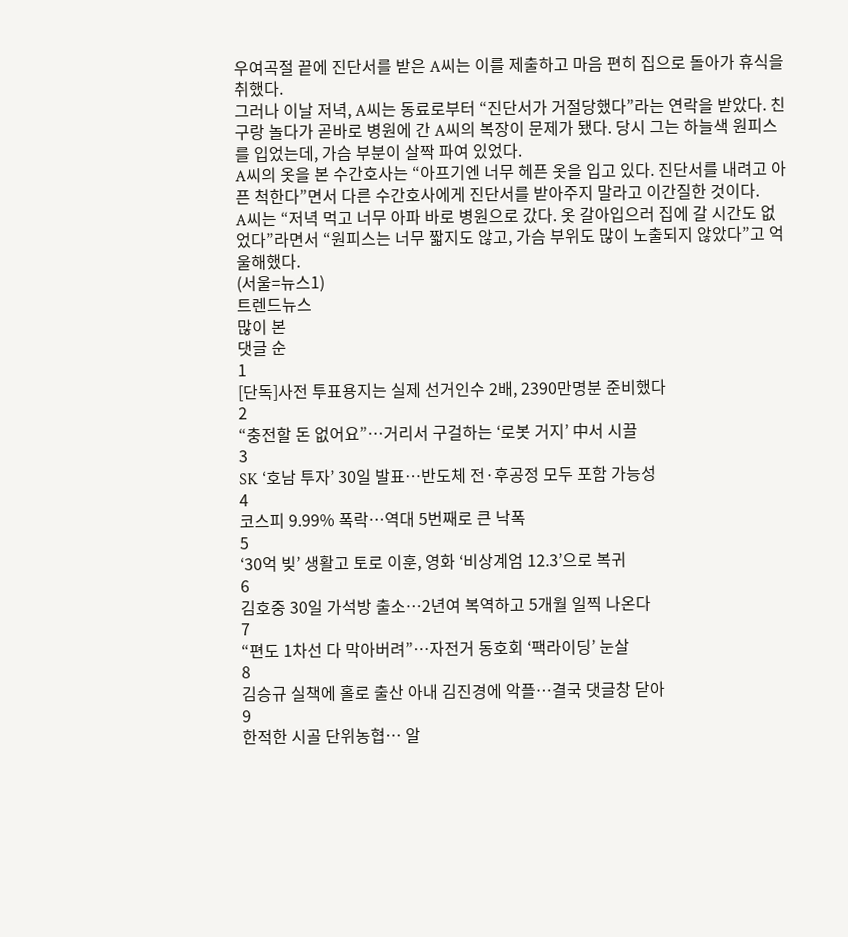우여곡절 끝에 진단서를 받은 A씨는 이를 제출하고 마음 편히 집으로 돌아가 휴식을 취했다.
그러나 이날 저녁, A씨는 동료로부터 “진단서가 거절당했다”라는 연락을 받았다. 친구랑 놀다가 곧바로 병원에 간 A씨의 복장이 문제가 됐다. 당시 그는 하늘색 원피스를 입었는데, 가슴 부분이 살짝 파여 있었다.
A씨의 옷을 본 수간호사는 “아프기엔 너무 헤픈 옷을 입고 있다. 진단서를 내려고 아픈 척한다”면서 다른 수간호사에게 진단서를 받아주지 말라고 이간질한 것이다.
A씨는 “저녁 먹고 너무 아파 바로 병원으로 갔다. 옷 갈아입으러 집에 갈 시간도 없었다”라면서 “원피스는 너무 짧지도 않고, 가슴 부위도 많이 노출되지 않았다”고 억울해했다.
(서울=뉴스1)
트렌드뉴스
많이 본
댓글 순
1
[단독]사전 투표용지는 실제 선거인수 2배, 2390만명분 준비했다
2
“충전할 돈 없어요”…거리서 구걸하는 ‘로봇 거지’ 中서 시끌
3
SK ‘호남 투자’ 30일 발표…반도체 전·후공정 모두 포함 가능성
4
코스피 9.99% 폭락…역대 5번째로 큰 낙폭
5
‘30억 빚’ 생활고 토로 이훈, 영화 ‘비상계엄 12.3’으로 복귀
6
김호중 30일 가석방 출소…2년여 복역하고 5개월 일찍 나온다
7
“편도 1차선 다 막아버려”…자전거 동호회 ‘팩라이딩’ 눈살
8
김승규 실책에 홀로 출산 아내 김진경에 악플…결국 댓글창 닫아
9
한적한 시골 단위농협… 알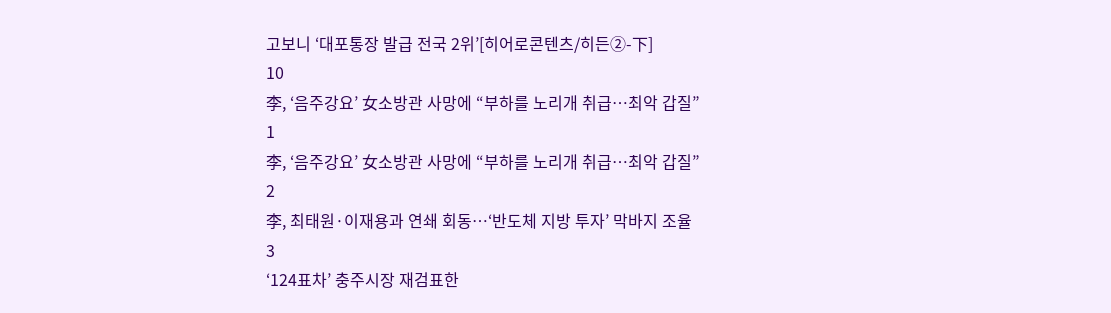고보니 ‘대포통장 발급 전국 2위’[히어로콘텐츠/히든②-下]
10
李, ‘음주강요’ 女소방관 사망에 “부하를 노리개 취급…최악 갑질”
1
李, ‘음주강요’ 女소방관 사망에 “부하를 노리개 취급…최악 갑질”
2
李, 최태원·이재용과 연쇄 회동…‘반도체 지방 투자’ 막바지 조율
3
‘124표차’ 충주시장 재검표한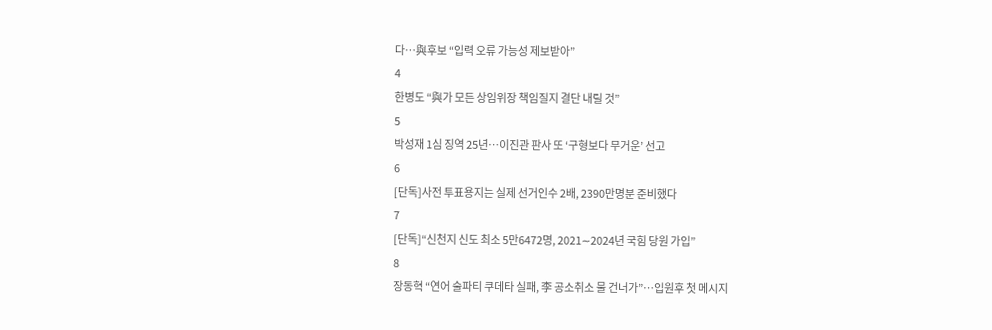다…與후보 “입력 오류 가능성 제보받아”
4
한병도 “與가 모든 상임위장 책임질지 결단 내릴 것”
5
박성재 1심 징역 25년…이진관 판사 또 ‘구형보다 무거운’ 선고
6
[단독]사전 투표용지는 실제 선거인수 2배, 2390만명분 준비했다
7
[단독]“신천지 신도 최소 5만6472명, 2021∼2024년 국힘 당원 가입”
8
장동혁 “연어 술파티 쿠데타 실패, 李 공소취소 물 건너가”…입원후 첫 메시지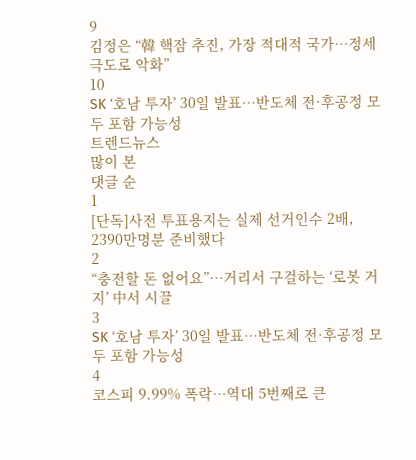9
김정은 “韓 핵잠 추진, 가장 적대적 국가…정세 극도로 악화”
10
SK ‘호남 투자’ 30일 발표…반도체 전·후공정 모두 포함 가능성
트렌드뉴스
많이 본
댓글 순
1
[단독]사전 투표용지는 실제 선거인수 2배, 2390만명분 준비했다
2
“충전할 돈 없어요”…거리서 구걸하는 ‘로봇 거지’ 中서 시끌
3
SK ‘호남 투자’ 30일 발표…반도체 전·후공정 모두 포함 가능성
4
코스피 9.99% 폭락…역대 5번째로 큰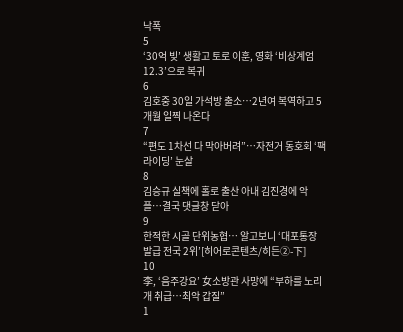낙폭
5
‘30억 빚’ 생활고 토로 이훈, 영화 ‘비상계엄 12.3’으로 복귀
6
김호중 30일 가석방 출소…2년여 복역하고 5개월 일찍 나온다
7
“편도 1차선 다 막아버려”…자전거 동호회 ‘팩라이딩’ 눈살
8
김승규 실책에 홀로 출산 아내 김진경에 악플…결국 댓글창 닫아
9
한적한 시골 단위농협… 알고보니 ‘대포통장 발급 전국 2위’[히어로콘텐츠/히든②-下]
10
李, ‘음주강요’ 女소방관 사망에 “부하를 노리개 취급…최악 갑질”
1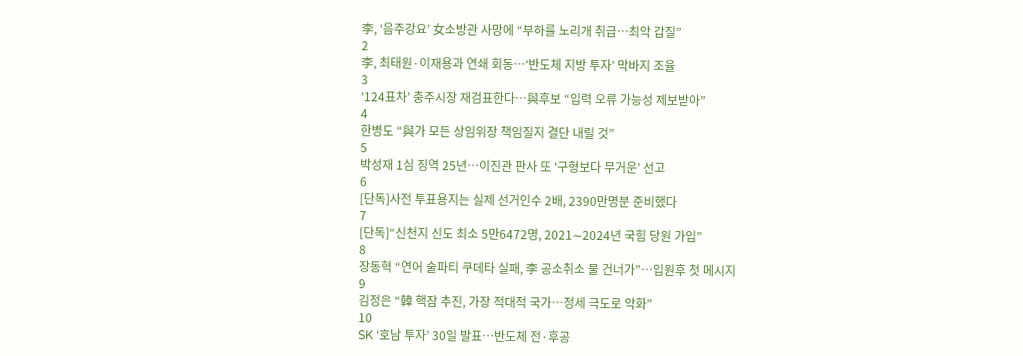李, ‘음주강요’ 女소방관 사망에 “부하를 노리개 취급…최악 갑질”
2
李, 최태원·이재용과 연쇄 회동…‘반도체 지방 투자’ 막바지 조율
3
‘124표차’ 충주시장 재검표한다…與후보 “입력 오류 가능성 제보받아”
4
한병도 “與가 모든 상임위장 책임질지 결단 내릴 것”
5
박성재 1심 징역 25년…이진관 판사 또 ‘구형보다 무거운’ 선고
6
[단독]사전 투표용지는 실제 선거인수 2배, 2390만명분 준비했다
7
[단독]“신천지 신도 최소 5만6472명, 2021∼2024년 국힘 당원 가입”
8
장동혁 “연어 술파티 쿠데타 실패, 李 공소취소 물 건너가”…입원후 첫 메시지
9
김정은 “韓 핵잠 추진, 가장 적대적 국가…정세 극도로 악화”
10
SK ‘호남 투자’ 30일 발표…반도체 전·후공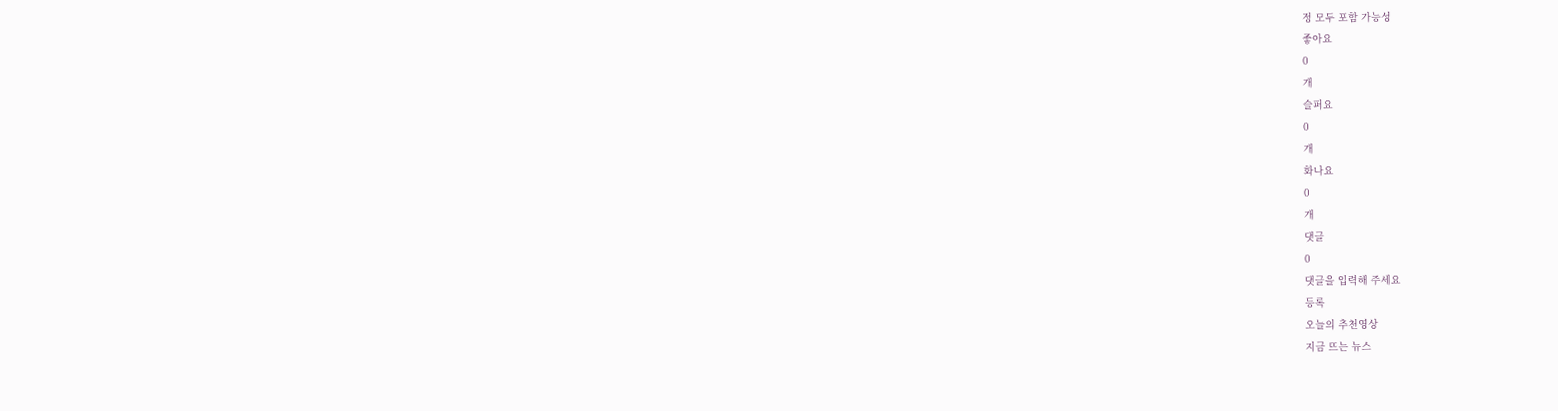정 모두 포함 가능성
좋아요
0
개
슬퍼요
0
개
화나요
0
개
댓글
0
댓글을 입력해 주세요
등록
오늘의 추천영상
지금 뜨는 뉴스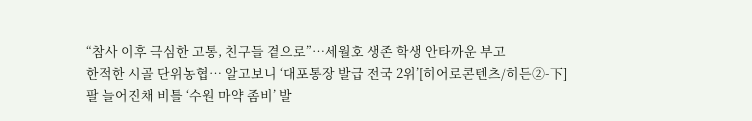“참사 이후 극심한 고통, 친구들 곁으로”…세월호 생존 학생 안타까운 부고
한적한 시골 단위농협… 알고보니 ‘대포통장 발급 전국 2위’[히어로콘텐츠/히든②-下]
팔 늘어진채 비틀 ‘수원 마약 좀비’ 발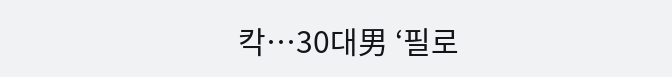칵…30대男 ‘필로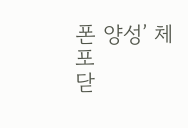폰 양성’ 체포
닫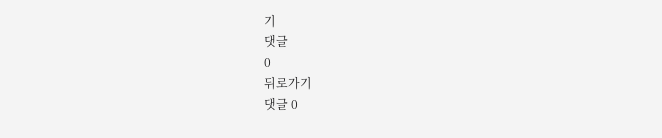기
댓글
0
뒤로가기
댓글 0